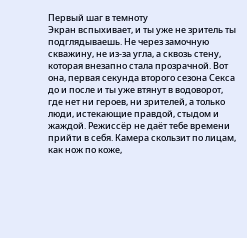Первый шаг в темноту
Экран вспыхивает, и ты уже не зритель ты подглядываешь. Не через замочную скважину, не из-за угла, а сквозь стену, которая внезапно стала прозрачной. Вот она, первая секунда второго сезона Секса до и после и ты уже втянут в водоворот, где нет ни героев, ни зрителей, а только люди, истекающие правдой, стыдом и жаждой. Режиссёр не даёт тебе времени прийти в себя. Камера скользит по лицам, как нож по коже,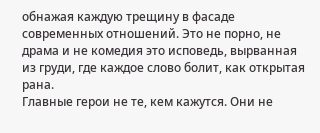обнажая каждую трещину в фасаде современных отношений. Это не порно, не драма и не комедия это исповедь, вырванная из груди, где каждое слово болит, как открытая рана.
Главные герои не те, кем кажутся. Они не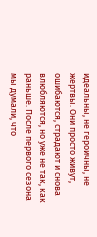идеальны, не героичны, не жертвы. Они просто живут, ошибаются, страдают и снова влюбляются, но уже не так, как раньше. После первого сезона мы думали, что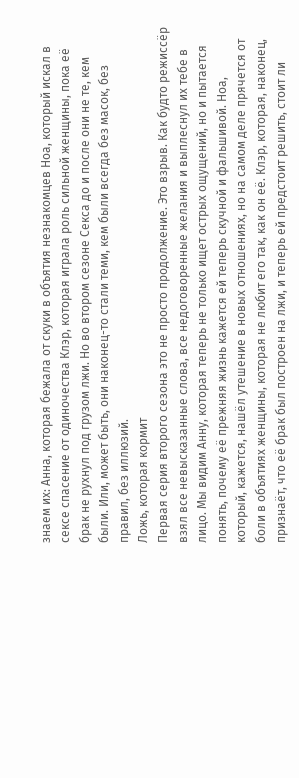знаем их: Анна, которая бежала от скуки в объятия незнакомцев Ноа, который искал в сексе спасение от одиночества Клэр, которая играла роль сильной женщины, пока её брак не рухнул под грузом лжи. Но во втором сезоне Секса до и после они не те, кем были. Или, может быть, они наконец-то стали теми, кем были всегда без масок, без правил, без иллюзий.
Ложь, которая кормит
Первая серия второго сезона это не просто продолжение. Это взрыв. Как будто режиссёр взял все невысказанные слова, все недоговоренные желания и выплеснул их тебе в лицо. Мы видим Анну, которая теперь не только ищет острых ощущений, но и пытается понять, почему её прежняя жизнь кажется ей теперь скучной и фальшивой. Ноа, который, кажется, нашёл утешение в новых отношениях, но на самом деле прячется от боли в объятиях женщины, которая не любит его так, как он её. Клэр, которая, наконец, признаёт, что её брак был построен на лжи, и теперь ей предстоит решить, стоит ли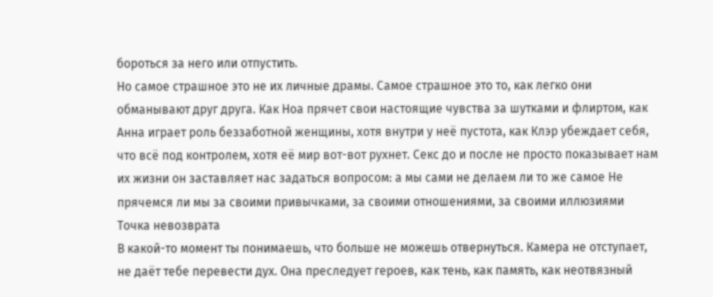бороться за него или отпустить.
Но самое страшное это не их личные драмы. Самое страшное это то, как легко они обманывают друг друга. Как Ноа прячет свои настоящие чувства за шутками и флиртом, как Анна играет роль беззаботной женщины, хотя внутри у неё пустота, как Клэр убеждает себя, что всё под контролем, хотя её мир вот-вот рухнет. Секс до и после не просто показывает нам их жизни он заставляет нас задаться вопросом: а мы сами не делаем ли то же самое Не прячемся ли мы за своими привычками, за своими отношениями, за своими иллюзиями
Точка невозврата
В какой-то момент ты понимаешь, что больше не можешь отвернуться. Камера не отступает, не даёт тебе перевести дух. Она преследует героев, как тень, как память, как неотвязный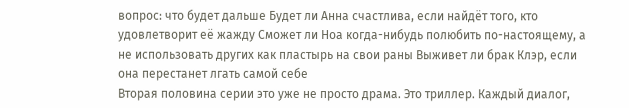вопрос: что будет дальше Будет ли Анна счастлива, если найдёт того, кто удовлетворит её жажду Сможет ли Ноа когда-нибудь полюбить по-настоящему, а не использовать других как пластырь на свои раны Выживет ли брак Клэр, если она перестанет лгать самой себе
Вторая половина серии это уже не просто драма. Это триллер. Каждый диалог,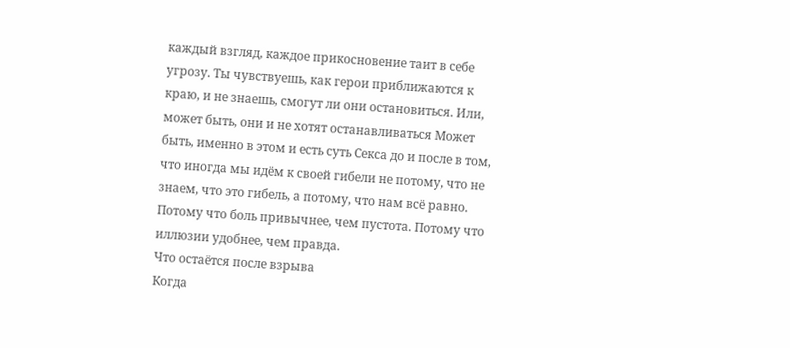каждый взгляд, каждое прикосновение таит в себе угрозу. Ты чувствуешь, как герои приближаются к краю, и не знаешь, смогут ли они остановиться. Или, может быть, они и не хотят останавливаться Может быть, именно в этом и есть суть Секса до и после в том, что иногда мы идём к своей гибели не потому, что не знаем, что это гибель, а потому, что нам всё равно. Потому что боль привычнее, чем пустота. Потому что иллюзии удобнее, чем правда.
Что остаётся после взрыва
Когда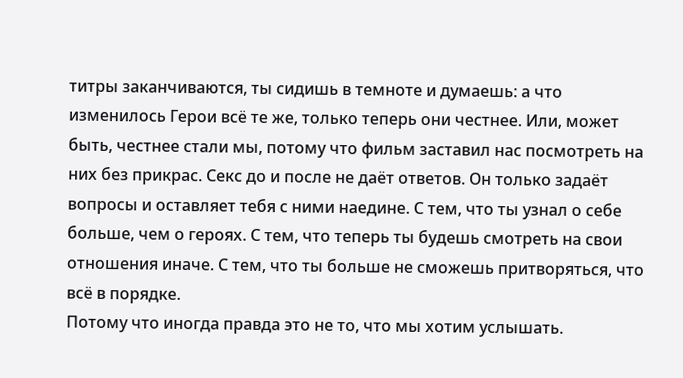титры заканчиваются, ты сидишь в темноте и думаешь: а что изменилось Герои всё те же, только теперь они честнее. Или, может быть, честнее стали мы, потому что фильм заставил нас посмотреть на них без прикрас. Секс до и после не даёт ответов. Он только задаёт вопросы и оставляет тебя с ними наедине. С тем, что ты узнал о себе больше, чем о героях. С тем, что теперь ты будешь смотреть на свои отношения иначе. С тем, что ты больше не сможешь притворяться, что всё в порядке.
Потому что иногда правда это не то, что мы хотим услышать.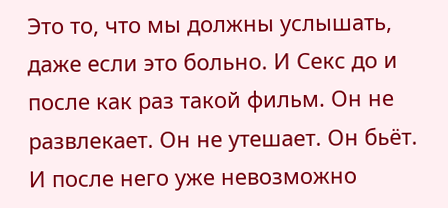Это то, что мы должны услышать, даже если это больно. И Секс до и после как раз такой фильм. Он не развлекает. Он не утешает. Он бьёт. И после него уже невозможно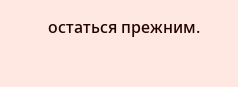остаться прежним.